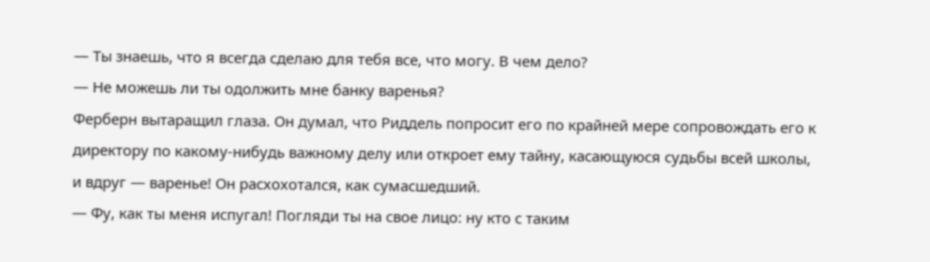— Ты знаешь, что я всегда сделаю для тебя все, что могу. В чем дело?
— Не можешь ли ты одолжить мне банку варенья?
Ферберн вытаращил глаза. Он думал, что Риддель попросит его по крайней мере сопровождать его к директору по какому-нибудь важному делу или откроет ему тайну, касающуюся судьбы всей школы, и вдруг — варенье! Он расхохотался, как сумасшедший.
— Фу, как ты меня испугал! Погляди ты на свое лицо: ну кто с таким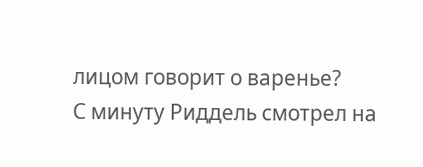лицом говорит о варенье?
С минуту Риддель смотрел на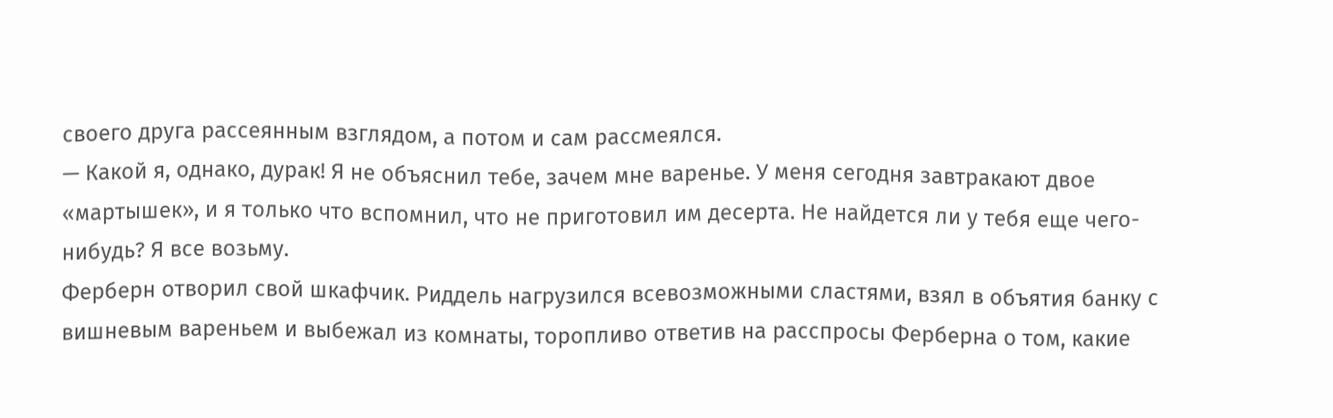своего друга рассеянным взглядом, а потом и сам рассмеялся.
— Какой я, однако, дурак! Я не объяснил тебе, зачем мне варенье. У меня сегодня завтракают двое «мартышек», и я только что вспомнил, что не приготовил им десерта. Не найдется ли у тебя еще чего-нибудь? Я все возьму.
Ферберн отворил свой шкафчик. Риддель нагрузился всевозможными сластями, взял в объятия банку с вишневым вареньем и выбежал из комнаты, торопливо ответив на расспросы Ферберна о том, какие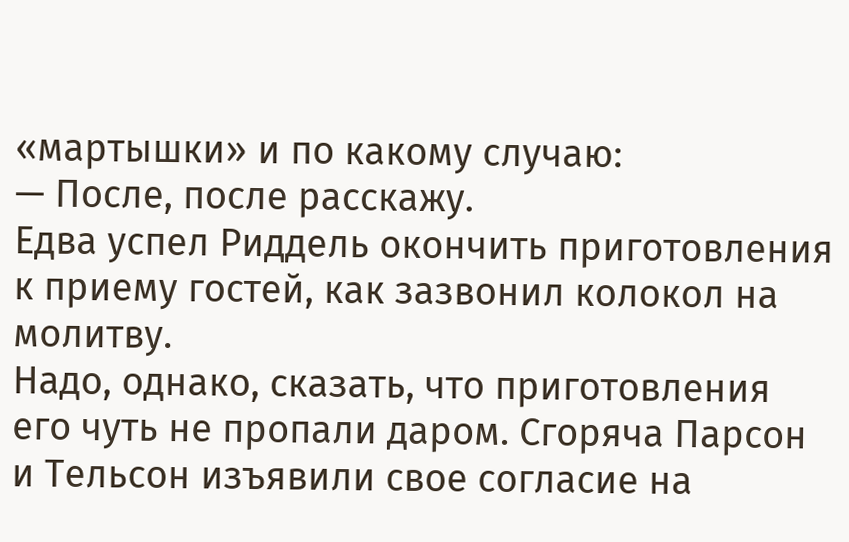«мартышки» и по какому случаю:
— После, после расскажу.
Едва успел Риддель окончить приготовления к приему гостей, как зазвонил колокол на молитву.
Надо, однако, сказать, что приготовления его чуть не пропали даром. Сгоряча Парсон и Тельсон изъявили свое согласие на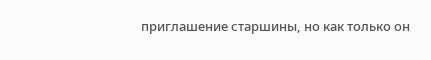приглашение старшины, но как только он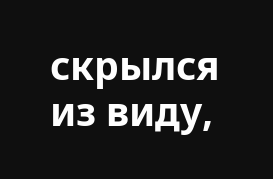скрылся из виду,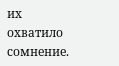их охватило сомнение.